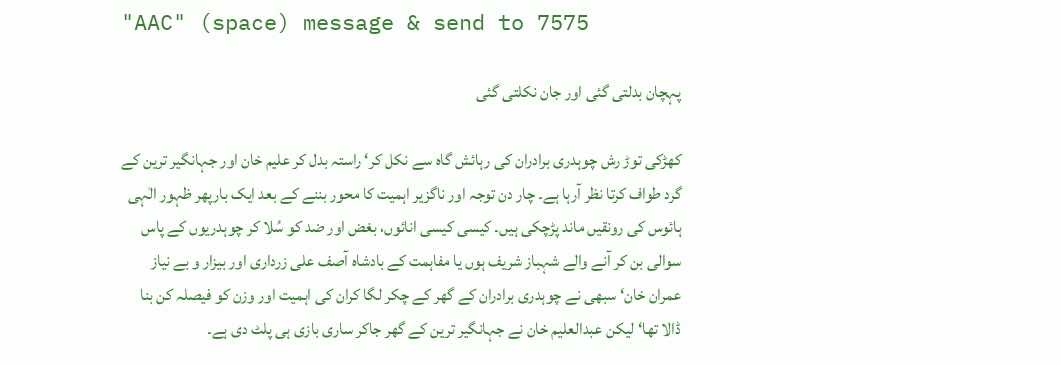"AAC" (space) message & send to 7575

پہچان بدلتی گئی اور جان نکلتی گئی

کھڑکی توڑ رش چوہدری برادران کی رہائش گاہ سے نکل کر‘ راستہ بدل کر علیم خان اور جہانگیر ترین کے گرد طواف کرتا نظر آرہا ہے۔ چار دن توجہ اور ناگزیر اہمیت کا محور بننے کے بعد ایک بارپھر ظہور الٰہی ہائوس کی رونقیں ماند پڑچکی ہیں۔ کیسی کیسی انائوں، بغض اور ضد کو سُلا کر چوہدریوں کے پاس سوالی بن کر آنے والے شہباز شریف ہوں یا مفاہمت کے بادشاہ آصف علی زرداری اور بیزار و بے نیاز عمران خان‘ سبھی نے چوہدری برادران کے گھر کے چکر لگا کران کی اہمیت اور وزن کو فیصلہ کن بنا ڈالا تھا‘ لیکن عبدالعلیم خان نے جہانگیر ترین کے گھر جاکر ساری بازی ہی پلٹ دی ہے۔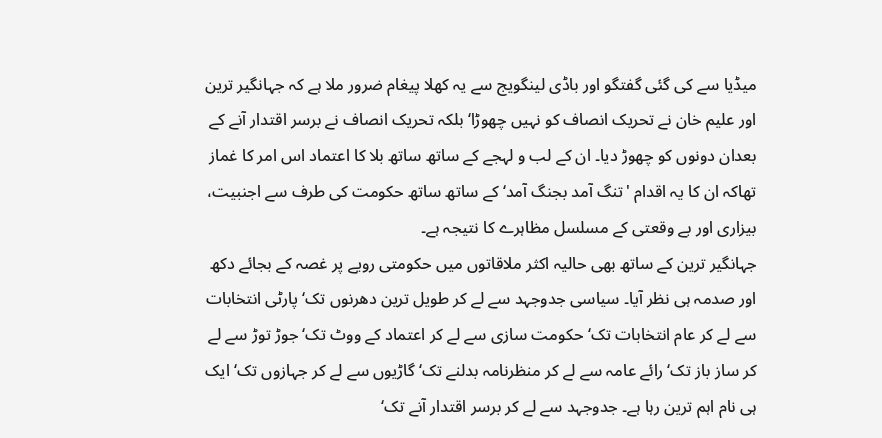میڈیا سے کی گئی گفتگو اور باڈی لینگویج سے یہ کھلا پیغام ضرور ملا ہے کہ جہانگیر ترین اور علیم خان نے تحریک انصاف کو نہیں چھوڑا‘ بلکہ تحریک انصاف نے برسر اقتدار آنے کے بعدان دونوں کو چھوڑ دیا۔ ان کے لب و لہجے کے ساتھ ساتھ بلا کا اعتماد اس امر کا غماز تھاکہ ان کا یہ اقدام 'تنگ آمد بجنگ آمد‘ کے ساتھ ساتھ حکومت کی طرف سے اجنبیت، بیزاری اور بے وقعتی کے مسلسل مظاہرے کا نتیجہ ہے۔
جہانگیر ترین کے ساتھ بھی حالیہ اکثر ملاقاتوں میں حکومتی رویے پر غصہ کے بجائے دکھ اور صدمہ ہی نظر آیا۔ سیاسی جدوجہد سے لے کر طویل ترین دھرنوں تک‘ پارٹی انتخابات سے لے کر عام انتخابات تک‘ حکومت سازی سے لے کر اعتماد کے ووٹ تک‘ جوڑ توڑ سے لے کر ساز باز تک‘ رائے عامہ سے لے کر منظرنامہ بدلنے تک‘ گاڑیوں سے لے کر جہازوں تک‘ ایک ہی نام اہم ترین رہا ہے۔ جدوجہد سے لے کر برسر اقتدار آنے تک‘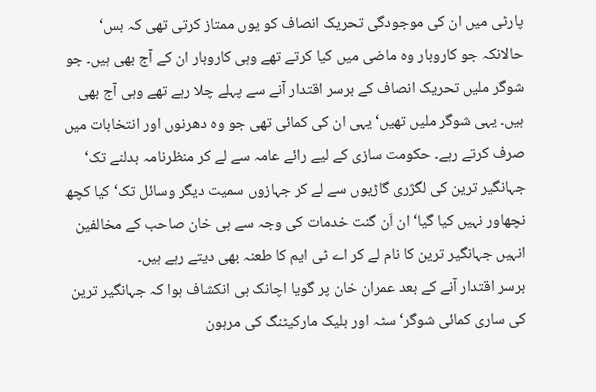پارٹی میں ان کی موجودگی تحریک انصاف کو یوں ممتاز کرتی تھی کہ بس‘ حالانکہ جو کاروبار وہ ماضی میں کیا کرتے تھے وہی کاروبار ان کے آج بھی ہیں۔ جو شوگر ملیں تحریک انصاف کے برسر اقتدار آنے سے پہلے چلا رہے تھے وہی آج بھی ہیں۔ یہی شوگر ملیں تھیں‘ یہی ان کی کمائی تھی جو وہ دھرنوں اور انتخابات میں صرف کرتے رہے۔ حکومت سازی کے لیے رائے عامہ سے لے کر منظرنامہ بدلنے تک‘ جہانگیر ترین کی لگژری گاڑیوں سے لے کر جہازوں سمیت دیگر وسائل تک‘ کیا کچھ نچھاور نہیں کیا گیا‘ ان اَن گنت خدمات کی وجہ سے ہی خان صاحب کے مخالفین انہیں جہانگیر ترین کا نام لے کر اے ٹی ایم کا طعنہ بھی دیتے رہے ہیں۔
برسر اقتدار آنے کے بعد عمران خان پر گویا اچانک ہی انکشاف ہوا کہ جہانگیر ترین کی ساری کمائی شوگر‘ سٹہ اور بلیک مارکیٹنگ کی مرہون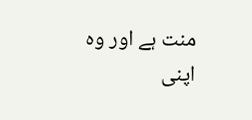منت ہے اور وہ اپنی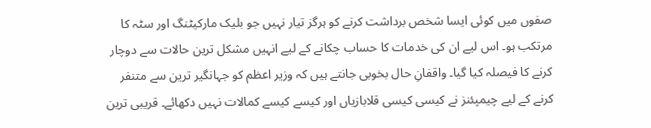صفوں میں کوئی ایسا شخص برداشت کرنے کو ہرگز تیار نہیں جو بلیک مارکیٹنگ اور سٹہ کا مرتکب ہو۔ اس لیے ان کی خدمات کا حساب چکانے کے لیے انہیں مشکل ترین حالات سے دوچار کرنے کا فیصلہ کیا گیا۔ واقفانِ حال بخوبی جانتے ہیں کہ وزیر اعظم کو جہانگیر ترین سے متنفر کرنے کے لیے چیمپئنز نے کیسی کیسی قلابازیاں اور کیسے کیسے کمالات نہیں دکھائے۔ قریبی ترین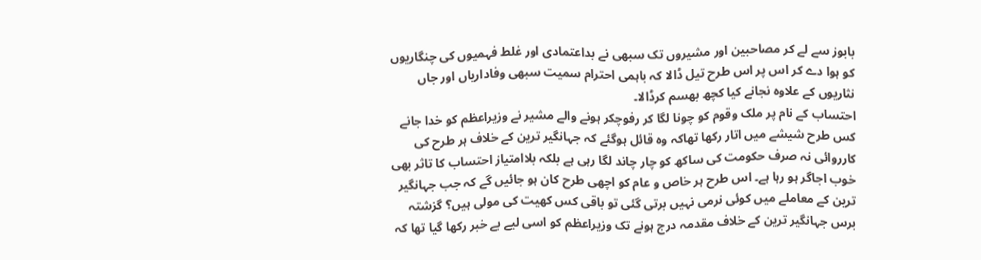بابوز سے لے کر مصاحبین اور مشیروں تک سبھی نے بداعتمادی اور غلط فہمیوں کی چنگاریوں کو ہوا دے کر اس پر اس طرح تیل ڈالا کہ باہمی احترام سمیت سبھی وفاداریاں اور جاں نثاریوں کے علاوہ نجانے کیا کچھ بھسم کرڈالا۔
احتساب کے نام پر ملک وقوم کو چونا لگا کر رفوچکر ہونے والے مشیر نے وزیراعظم کو خدا جانے کس طرح شیشے میں اتار رکھا تھاکہ وہ قائل ہوگئے کہ جہانگیر ترین کے خلاف ہر طرح کی کارروائی نہ صرف حکومت کی ساکھ کو چار چاند لگا رہی ہے بلکہ بلاامتیاز احتساب کا تاثر بھی خوب اجاگر ہو رہا ہے۔ اس طرح ہر خاص و عام کو اچھی طرح کان ہو جائیں گے کہ جب جہانگیر ترین کے معاملے میں کوئی نرمی نہیں برتی گئی تو باقی کس کھیت کی مولی ہیں؟ گزشتہ برس جہانگیر ترین کے خلاف مقدمہ درج ہونے تک وزیراعظم کو اسی لیے بے خبر رکھا گیا تھا کہ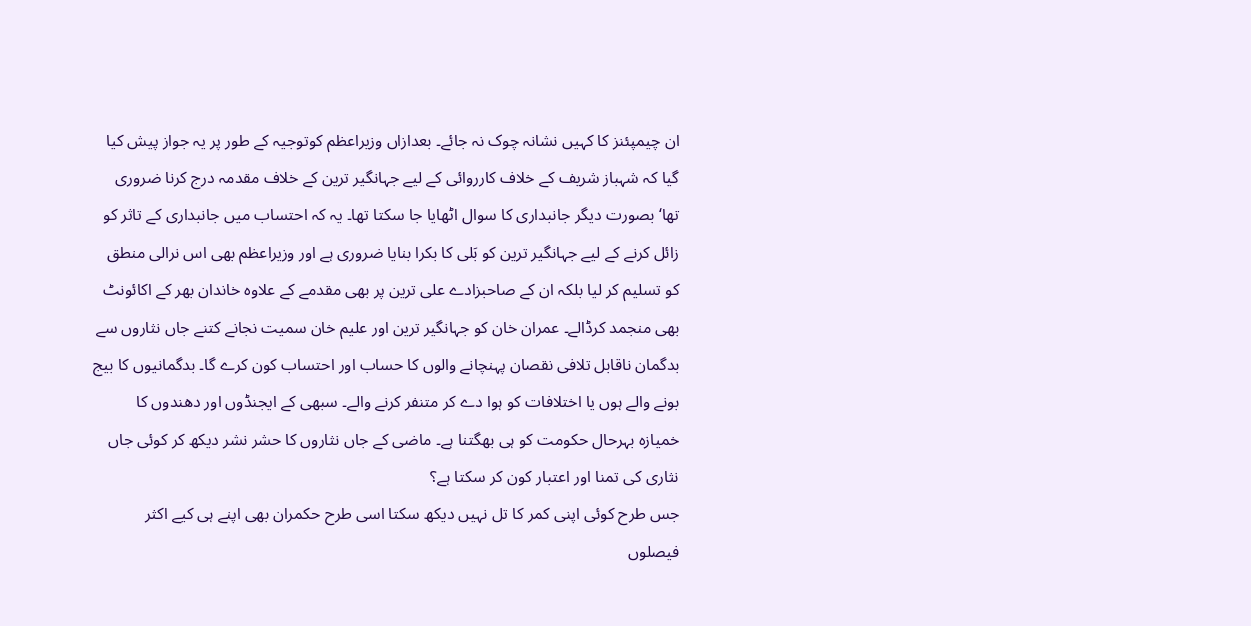ان چیمپئنز کا کہیں نشانہ چوک نہ جائے۔ بعدازاں وزیراعظم کوتوجیہ کے طور پر یہ جواز پیش کیا گیا کہ شہباز شریف کے خلاف کارروائی کے لیے جہانگیر ترین کے خلاف مقدمہ درج کرنا ضروری تھا‘ بصورت دیگر جانبداری کا سوال اٹھایا جا سکتا تھا۔ یہ کہ احتساب میں جانبداری کے تاثر کو زائل کرنے کے لیے جہانگیر ترین کو بَلی کا بکرا بنایا ضروری ہے اور وزیراعظم بھی اس نرالی منطق کو تسلیم کر لیا بلکہ ان کے صاحبزادے علی ترین پر بھی مقدمے کے علاوہ خاندان بھر کے اکائونٹ بھی منجمد کرڈالے۔ عمران خان کو جہانگیر ترین اور علیم خان سمیت نجانے کتنے جاں نثاروں سے بدگمان ناقابل تلافی نقصان پہنچانے والوں کا حساب اور احتساب کون کرے گا۔ بدگمانیوں کا بیج بونے والے ہوں یا اختلافات کو ہوا دے کر متنفر کرنے والے۔ سبھی کے ایجنڈوں اور دھندوں کا خمیازہ بہرحال حکومت کو ہی بھگتنا ہے۔ ماضی کے جاں نثاروں کا حشر نشر دیکھ کر کوئی جاں نثاری کی تمنا اور اعتبار کون کر سکتا ہے؟
جس طرح کوئی اپنی کمر کا تل نہیں دیکھ سکتا اسی طرح حکمران بھی اپنے ہی کیے اکثر فیصلوں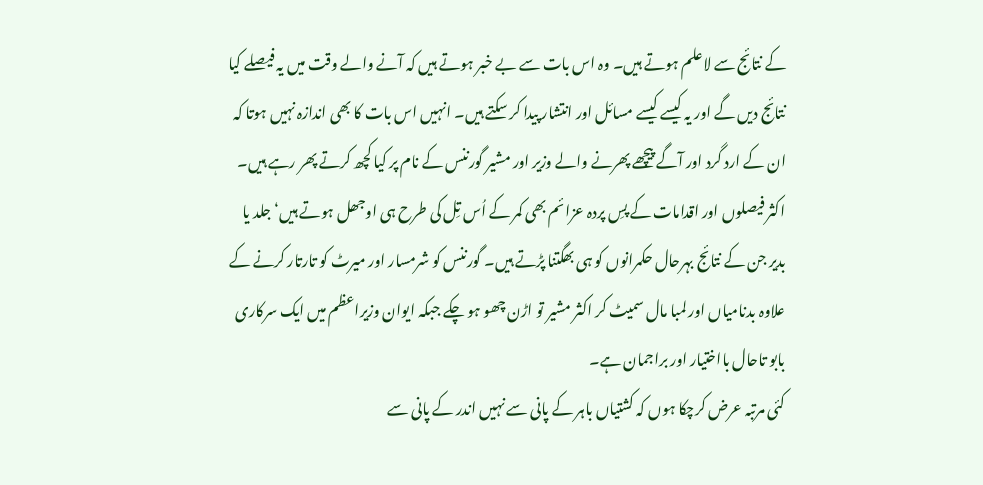کے نتائج سے لاعلم ہوتے ہیں۔ وہ اس بات سے بے خبر ہوتے ہیں کہ آنے والے وقت میں یہ فیصلے کیا نتائج دیں گے اور یہ کیسے کیسے مسائل اور انتشار پیدا کر سکتے ہیں۔ انہیں اس بات کا بھی اندازہ نہیں ہوتا کہ ان کے ارد گرد اور آگے پیچھے پھرنے والے وزیر اور مشیر گورننس کے نام پر کیا کچھ کرتے پھر رہے ہیں۔ اکثر فیصلوں اور اقدامات کے پسِ پردہ عزائم بھی کمر کے اُس تِل کی طرح ہی اوجھل ہوتے ہیں‘ جلد یا بدیر جن کے نتائج بہرحال حکمرانوں کو ہی بھگتنا پڑتے ہیں۔ گورننس کو شرمسار اور میرٹ کو تارتار کرنے کے علاوہ بدنامیاں اور لمبا مال سمیٹ کر اکثر مشیر تو اڑن چھو ہو چکے جبکہ ایوان وزیراعظم میں ایک سرکاری بابو تاحال بااختیار اور براجمان ہے۔
کئی مرتبہ عرض کرچکا ہوں کہ کشتیاں باہر کے پانی سے نہیں اندر کے پانی سے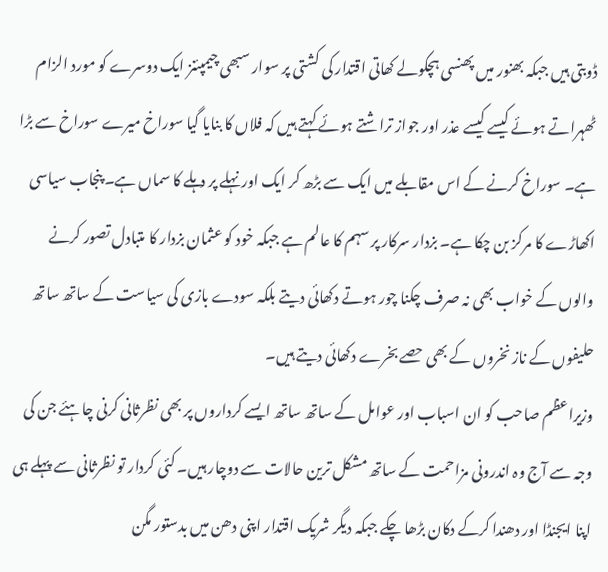ڈوبتی ہیں جبکہ بھنور میں پھنسی ہچکولے کھاتی اقتدار کی کشتی پر سوار سبھی چیمپئنز ایک دوسرے کو مورد الزام ٹھہراتے ہوئے کیسے کیسے عذر اور جواز تراشتے ہوئے کہتے ہیں کہ فلاں کا بنایا گیا سوراخ میرے سوراخ سے بڑا ہے۔ سوراخ کرنے کے اس مقابلے میں ایک سے بڑھ کر ایک اور نہلے پر دہلے کا سماں ہے۔ پنجاب سیاسی اکھاڑے کا مرکز بن چکا ہے۔ بزدار سرکار پر سہم کا عالم ہے جبکہ خود کو عثمان بزدار کا متبادل تصور کرنے والوں کے خواب بھی نہ صرف چکنا چور ہوتے دکھائی دیتے بلکہ سودے بازی کی سیاست کے ساتھ ساتھ حلیفوں کے ناز نخروں کے بھی حصے بخرے دکھائی دیتے ہیں۔
وزیراعظم صاحب کو ان اسباب اور عوامل کے ساتھ ساتھ ایسے کرداروں پر بھی نظرثانی کرنی چاہئے جن کی وجہ سے آج وہ اندرونی مزاحمت کے ساتھ مشکل ترین حالات سے دوچار ہیں۔ کئی کردار تو نظرثانی سے پہلے ہی اپنا ایجنڈا اور دھندا کرکے دکان بڑھا چکے جبکہ دیگر شریک اقتدار اپنی دھن میں بدستور مگن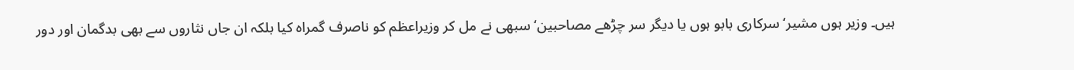ہیں۔ وزیر ہوں مشیر‘ سرکاری بابو ہوں یا دیگر سر چڑھے مصاحبین‘ سبھی نے مل کر وزیراعظم کو ناصرف گمراہ کیا بلکہ ان جاں نثاروں سے بھی بدگمان اور دور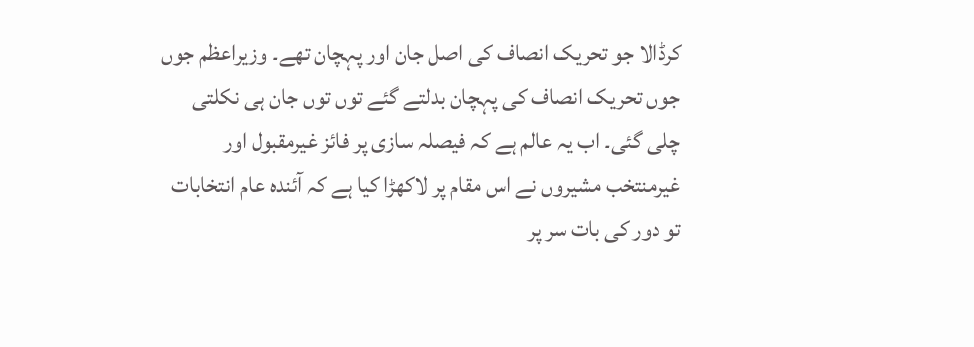کرڈالا جو تحریک انصاف کی اصل جان اور پہچان تھے۔ وزیراعظم جوں جوں تحریک انصاف کی پہچان بدلتے گئے توں توں جان ہی نکلتی چلی گئی۔ اب یہ عالم ہے کہ فیصلہ سازی پر فائز غیرمقبول اور غیرمنتخب مشیروں نے اس مقام پر لاکھڑا کیا ہے کہ آئندہ عام انتخابات تو دور کی بات سر پر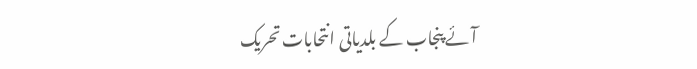آئے پنجاب کے بلدیاتی انتحابات تحریک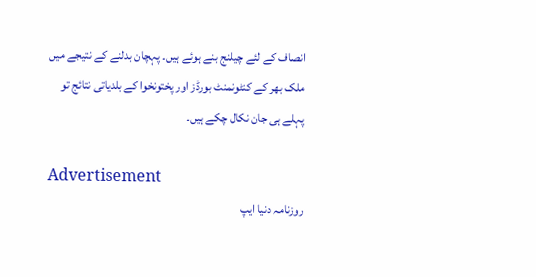انصاف کے لئے چیلنج بنے ہوئے ہیں۔ پہچان بدلنے کے نتیجے میں ملک بھر کے کنٹونمنٹ بورڈز اور پختونخوا کے بلدیاتی نتائج تو پہلے ہی جان نکال چکے ہیں۔

Advertisement
روزنامہ دنیا ایپ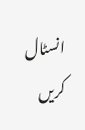انسٹال کریں